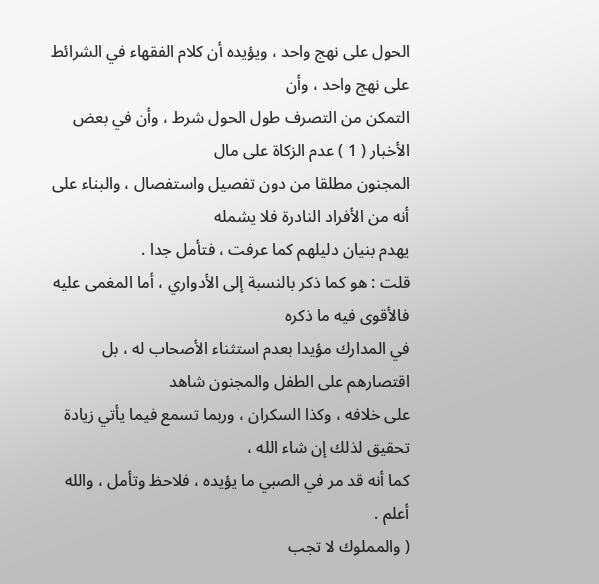الحول على نهج واحد ، ويؤيده أن كلام الفقهاء في الشرائط على نهج واحد ، وأن
التمكن من التصرف طول الحول شرط ، وأن في بعض الأخبار ( 1 ) عدم الزكاة على مال
المجنون مطلقا من دون تفصيل واستفصال ، والبناء على أنه من الأفراد النادرة فلا يشمله
يهدم بنيان دليلهم كما عرفت ، فتأمل جدا .
قلت : هو كما ذكر بالنسبة إلى الأدواري ، أما المغمى عليه فالأقوى فيه ما ذكره
في المدارك مؤيدا بعدم استثناء الأصحاب له ، بل اقتصارهم على الطفل والمجنون شاهد
على خلافه ، وكذا السكران ، وربما تسمع فيما يأتي زيادة تحقيق لذلك إن شاء الله ،
كما أنه قد مر في الصبي ما يؤيده ، فلاحظ وتأمل ، والله أعلم .
( والمملوك لا تجب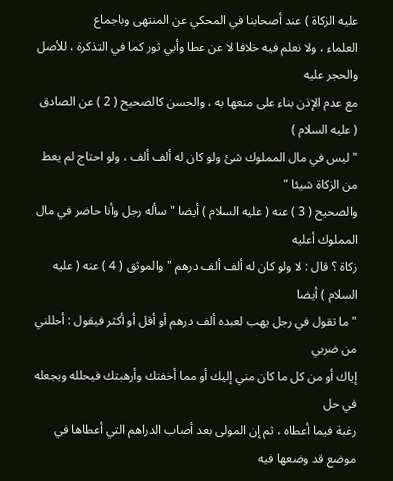عليه الزكاة ) عند أصحابنا في المحكي عن المنتهى وباجماع
العلماء ، ولا نعلم فيه خلافا لا عن عطا وأبي ثور كما في التذكرة ، للأصل والحجر عليه
مع عدم الإذن بناء على منعها به ، والحسن كالصحيح ( 2 ) عن الصادق ( عليه السلام )
" ليس في مال المملوك شئ ولو كان له ألف ألف ، ولو احتاج لم يعط من الزكاة شيئا "
والصحيح ( 3 ) عنه ( عليه السلام ) أيضا " سأله رجل وأنا حاضر في مال المملوك أعليه
زكاة ؟ قال : لا ولو كان له ألف ألف درهم " والموثق ( 4 ) عنه ( عليه السلام ) أيضا
" ما تقول في رجل يهب لعبده ألف درهم أو أقل أو أكثر فيقول : أحللني من ضربي
إياك أو من كل ما كان مني إليك أو مما أخفتك وأرهبتك فيحلله ويجعله في حل
رغبة فيما أعطاه ، ثم إن المولى بعد أصاب الدراهم التي أعطاها في موضع قد وضعها فيه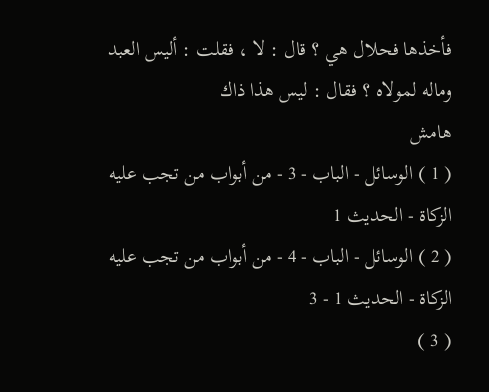فأخذها فحلال هي ؟ قال : لا ، فقلت : أليس العبد وماله لمولاه ؟ فقال : ليس هذا ذاك
هامش
( 1 ) الوسائل - الباب - 3 - من أبواب من تجب عليه الزكاة - الحديث 1
( 2 ) الوسائل - الباب - 4 - من أبواب من تجب عليه الزكاة - الحديث 1 - 3
( 3 )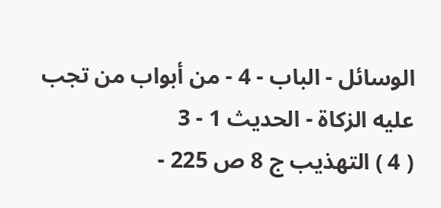الوسائل - الباب - 4 - من أبواب من تجب عليه الزكاة - الحديث 1 - 3
( 4 ) التهذيب ج 8 ص 225 -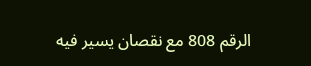الرقم 808 مع نقصان يسير فيه